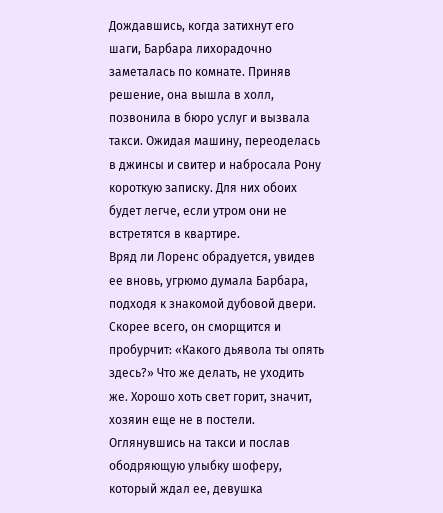Дождавшись, когда затихнут его шаги, Барбара лихорадочно заметалась по комнате. Приняв решение, она вышла в холл, позвонила в бюро услуг и вызвала такси. Ожидая машину, переоделась в джинсы и свитер и набросала Рону короткую записку. Для них обоих будет легче, если утром они не встретятся в квартире.
Вряд ли Лоренс обрадуется, увидев ее вновь, угрюмо думала Барбара, подходя к знакомой дубовой двери. Скорее всего, он сморщится и пробурчит: «Какого дьявола ты опять здесь?» Что же делать, не уходить же. Хорошо хоть свет горит, значит, хозяин еще не в постели. Оглянувшись на такси и послав ободряющую улыбку шоферу, который ждал ее, девушка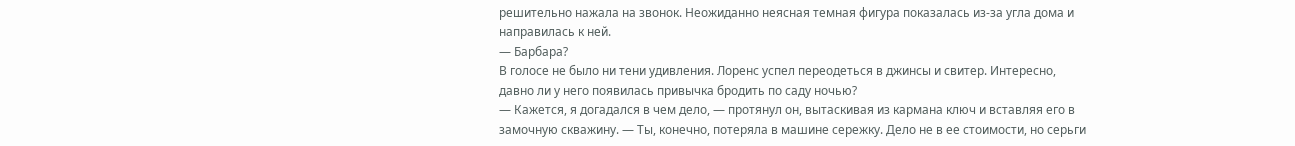решительно нажала на звонок. Неожиданно неясная темная фигура показалась из-за угла дома и направилась к ней.
— Барбара?
В голосе не было ни тени удивления. Лоренс успел переодеться в джинсы и свитер. Интересно, давно ли у него появилась привычка бродить по саду ночью?
— Кажется, я догадался в чем дело, — протянул он, вытаскивая из кармана ключ и вставляя его в замочную скважину. — Ты, конечно, потеряла в машине сережку. Дело не в ее стоимости, но серьги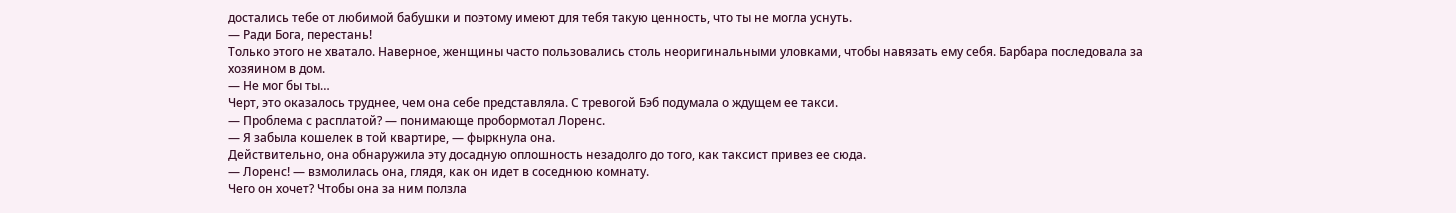достались тебе от любимой бабушки и поэтому имеют для тебя такую ценность, что ты не могла уснуть.
— Ради Бога, перестань!
Только этого не хватало. Наверное, женщины часто пользовались столь неоригинальными уловками, чтобы навязать ему себя. Барбара последовала за хозяином в дом.
— Не мог бы ты…
Черт, это оказалось труднее, чем она себе представляла. С тревогой Бэб подумала о ждущем ее такси.
— Проблема с расплатой? — понимающе пробормотал Лоренс.
— Я забыла кошелек в той квартире, — фыркнула она.
Действительно, она обнаружила эту досадную оплошность незадолго до того, как таксист привез ее сюда.
— Лоренс! — взмолилась она, глядя, как он идет в соседнюю комнату.
Чего он хочет? Чтобы она за ним ползла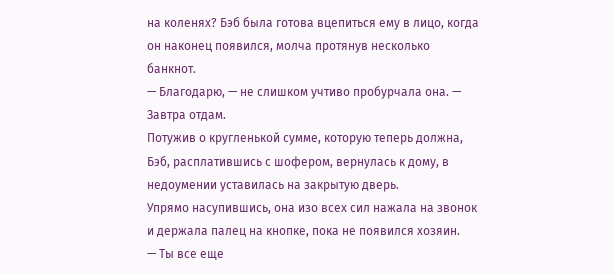на коленях? Бэб была готова вцепиться ему в лицо, когда он наконец появился, молча протянув несколько банкнот.
— Благодарю, — не слишком учтиво пробурчала она. — Завтра отдам.
Потужив о кругленькой сумме, которую теперь должна, Бэб, расплатившись с шофером, вернулась к дому, в недоумении уставилась на закрытую дверь.
Упрямо насупившись, она изо всех сил нажала на звонок и держала палец на кнопке, пока не появился хозяин.
— Ты все еще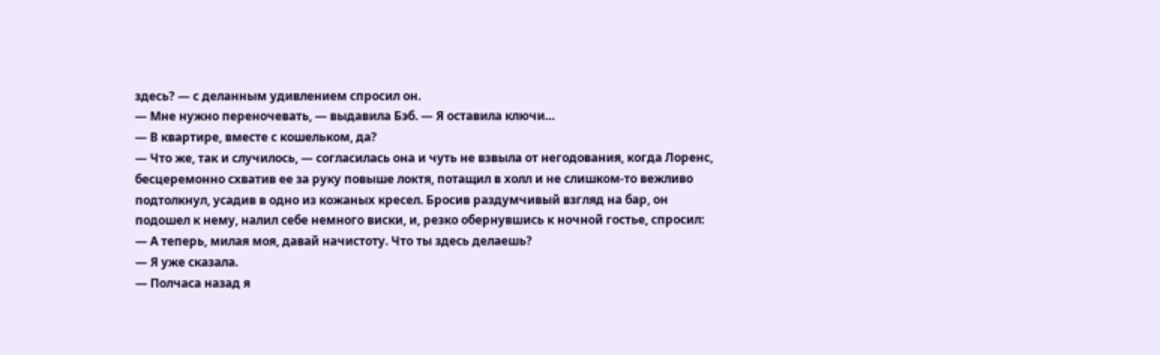здесь? — с деланным удивлением спросил он.
— Мне нужно переночевать, — выдавила Бэб. — Я оставила ключи…
— В квартире, вместе с кошельком, да?
— Что же, так и случилось, — согласилась она и чуть не взвыла от негодования, когда Лоренс, бесцеремонно схватив ее за руку повыше локтя, потащил в холл и не слишком-то вежливо подтолкнул, усадив в одно из кожаных кресел. Бросив раздумчивый взгляд на бар, он подошел к нему, налил себе немного виски, и, резко обернувшись к ночной гостье, спросил:
— А теперь, милая моя, давай начистоту. Что ты здесь делаешь?
— Я уже сказала.
— Полчаса назад я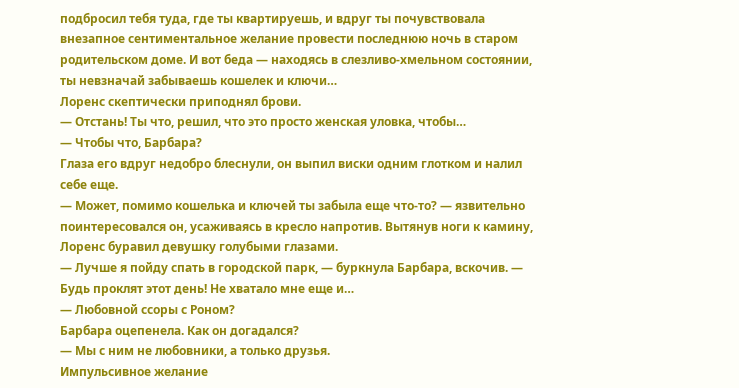подбросил тебя туда, где ты квартируешь, и вдруг ты почувствовала внезапное сентиментальное желание провести последнюю ночь в старом родительском доме. И вот беда — находясь в слезливо-хмельном состоянии, ты невзначай забываешь кошелек и ключи…
Лоренс скептически приподнял брови.
— Отстань! Ты что, решил, что это просто женская уловка, чтобы…
— Чтобы что, Барбара?
Глаза его вдруг недобро блеснули, он выпил виски одним глотком и налил себе еще.
— Может, помимо кошелька и ключей ты забыла еще что-то? — язвительно поинтересовался он, усаживаясь в кресло напротив. Вытянув ноги к камину, Лоренс буравил девушку голубыми глазами.
— Лучше я пойду спать в городской парк, — буркнула Барбара, вскочив. — Будь проклят этот день! Не хватало мне еще и…
— Любовной ссоры с Роном?
Барбара оцепенела. Как он догадался?
— Мы с ним не любовники, а только друзья.
Импульсивное желание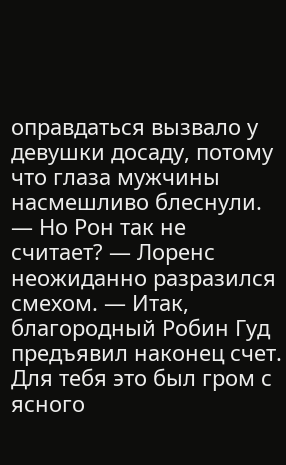оправдаться вызвало у девушки досаду, потому что глаза мужчины насмешливо блеснули.
— Но Рон так не считает? — Лоренс неожиданно разразился смехом. — Итак, благородный Робин Гуд предъявил наконец счет. Для тебя это был гром с ясного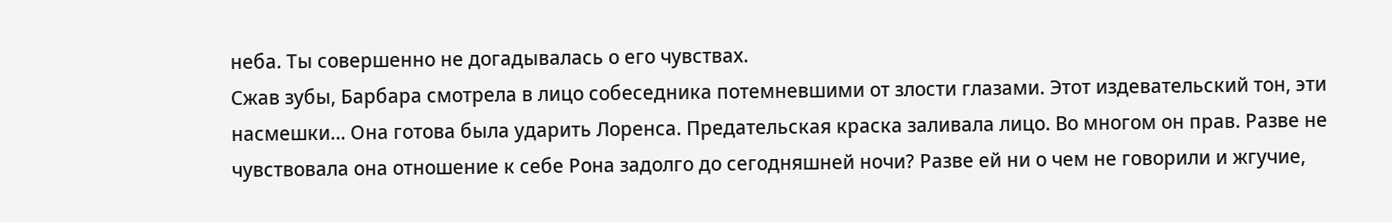неба. Ты совершенно не догадывалась о его чувствах.
Сжав зубы, Барбара смотрела в лицо собеседника потемневшими от злости глазами. Этот издевательский тон, эти насмешки… Она готова была ударить Лоренса. Предательская краска заливала лицо. Во многом он прав. Разве не чувствовала она отношение к себе Рона задолго до сегодняшней ночи? Разве ей ни о чем не говорили и жгучие,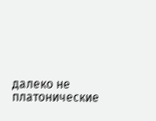далеко не платонические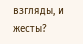взгляды, и жесты?